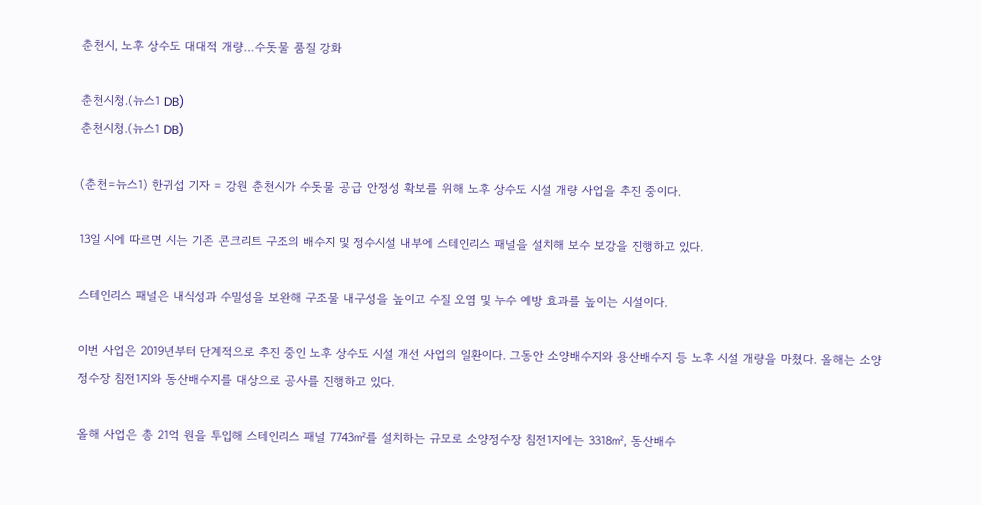춘천시, 노후 상수도 대대적 개량…수돗물 품질 강화

춘천시청.(뉴스1 DB)
춘천시청.(뉴스1 DB)

(춘천=뉴스1) 한귀섭 기자 = 강원 춘천시가 수돗물 공급 안정성 확보를 위해 노후 상수도 시설 개량 사업을 추진 중이다.

13일 시에 따르면 시는 기존 콘크리트 구조의 배수지 및 정수시설 내부에 스테인리스 패널을 설치해 보수 보강을 진행하고 있다.

스테인리스 패널은 내식성과 수밀성을 보완해 구조물 내구성을 높이고 수질 오염 및 누수 예방 효과를 높이는 시설이다.

이번 사업은 2019년부터 단계적으로 추진 중인 노후 상수도 시설 개선 사업의 일환이다. 그동안 소양배수지와 용산배수지 등 노후 시설 개량을 마쳤다. 올해는 소양정수장 침전1지와 동산배수지를 대상으로 공사를 진행하고 있다.

올해 사업은 총 21억 원을 투입해 스테인리스 패널 7743㎡를 설치하는 규모로 소양정수장 침전1지에는 3318㎡, 동산배수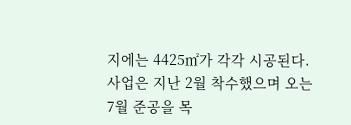지에는 4425㎡가 각각 시공된다. 사업은 지난 2월 착수했으며 오는 7월 준공을 목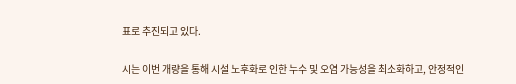표로 추진되고 있다.

시는 이번 개량을 통해 시설 노후화로 인한 누수 및 오염 가능성을 최소화하고, 안정적인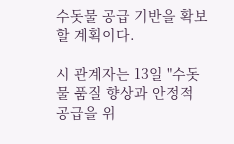수돗물 공급 기반을 확보할 계획이다.

시 관계자는 13일 "수돗물 품질 향상과 안정적 공급을 위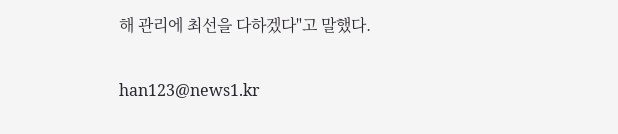해 관리에 최선을 다하겠다"고 말했다.

han123@news1.kr